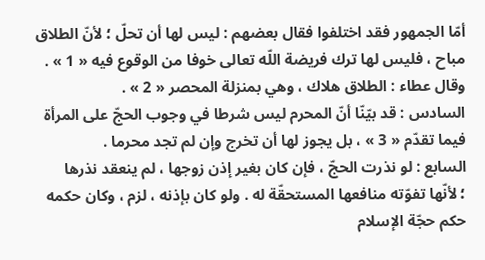أمّا الجمهور فقد اختلفوا فقال بعضهم : ليس لها أن تحلّ ؛ لأنّ الطلاق مباح ، فليس لها ترك فريضة اللّه تعالى خوفا من الوقوع فيه « 1 » .
وقال عطاء : الطلاق هلاك ، وهي بمنزلة المحصر « 2 » .
السادس : قد بيّنّا أنّ المحرم ليس شرطا في وجوب الحجّ على المرأة
فيما تقدّم « 3 » ، بل يجوز لها أن تخرج وإن لم تجد محرما .
السابع : لو نذرت الحجّ ، فإن كان بغير إذن زوجها ، لم ينعقد نذرها
؛ لأنّها تفوّته منافعها المستحقّة له . ولو كان بإذنه ، لزم ، وكان حكمه حكم حجّة الإسلام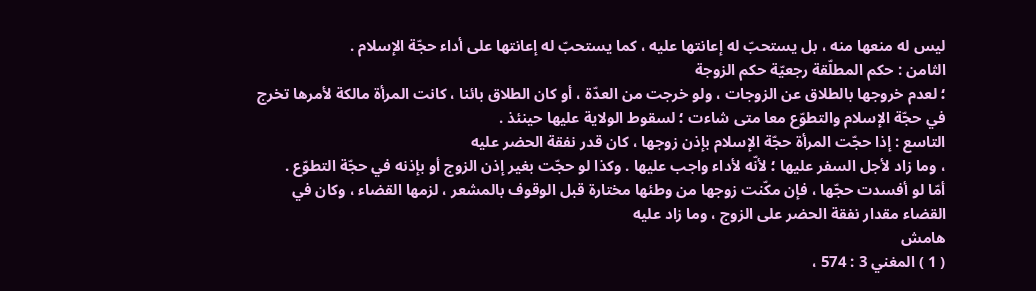ليس له منعها منه ، بل يستحبّ له إعانتها عليه ، كما يستحبّ له إعانتها على أداء حجّة الإسلام .
الثامن : حكم المطلّقة رجعيّة حكم الزوجة
؛ لعدم خروجها بالطلاق عن الزوجات ، ولو خرجت من العدّة ، أو كان الطلاق بائنا ، كانت المرأة مالكة لأمرها تخرج في حجّة الإسلام والتطوّع معا متى شاءت ؛ لسقوط الولاية عليها حينئذ .
التاسع : إذا حجّت المرأة حجّة الإسلام بإذن زوجها ، كان قدر نفقة الحضر عليه
، وما زاد لأجل السفر عليها ؛ لأنّه لأداء واجب عليها . وكذا لو حجّت بغير إذن الزوج أو بإذنه في حجّة التطوّع .
أمّا لو أفسدت حجّها ، فإن مكّنت زوجها من وطئها مختارة قبل الوقوف بالمشعر ، لزمها القضاء ، وكان في القضاء مقدار نفقة الحضر على الزوج ، وما زاد عليه
هامش
( 1 ) المغني 3 : 574 ،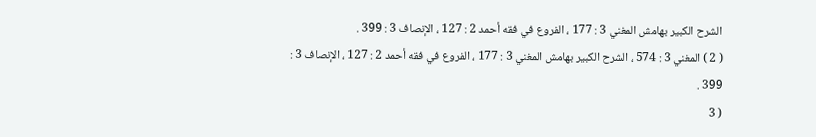الشرح الكبير بهامش المغني 3 : 177 ، الفروع في فقه أحمد 2 : 127 ، الإنصاف 3 : 399 .
( 2 ) المغني 3 : 574 ، الشرح الكبير بهامش المغني 3 : 177 ، الفروع في فقه أحمد 2 : 127 ، الإنصاف 3 : 399 .
( 3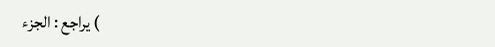) يراجع : الجزء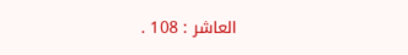العاشر : 108 .